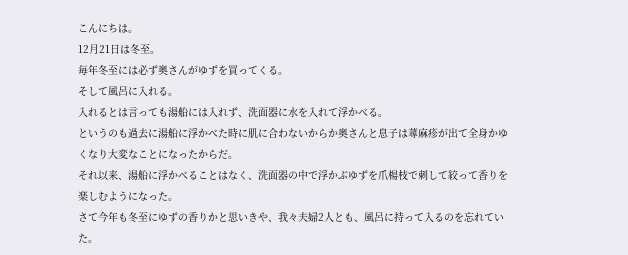こんにちは。
12月21日は冬至。
毎年冬至には必ず奥さんがゆずを買ってくる。
そして風呂に入れる。
入れるとは言っても湯船には入れず、洗面器に水を入れて浮かべる。
というのも過去に湯船に浮かべた時に肌に合わないからか奥さんと息子は蕁麻疹が出て全身かゆくなり大変なことになったからだ。
それ以来、湯船に浮かべることはなく、洗面器の中で浮かぶゆずを爪楊枝で刺して絞って香りを楽しむようになった。
さて今年も冬至にゆずの香りかと思いきや、我々夫婦2人とも、風呂に持って入るのを忘れていた。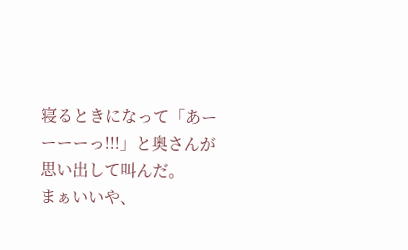寝るときになって「あーーーーっ!!!」と奥さんが思い出して叫んだ。
まぁいいや、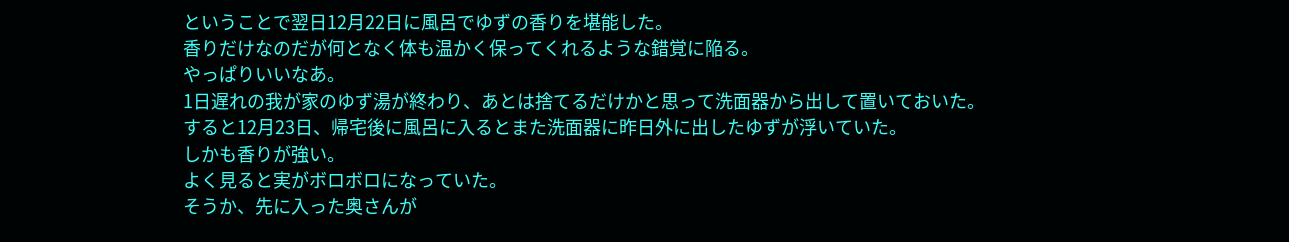ということで翌日12月22日に風呂でゆずの香りを堪能した。
香りだけなのだが何となく体も温かく保ってくれるような錯覚に陥る。
やっぱりいいなあ。
1日遅れの我が家のゆず湯が終わり、あとは捨てるだけかと思って洗面器から出して置いておいた。
すると12月23日、帰宅後に風呂に入るとまた洗面器に昨日外に出したゆずが浮いていた。
しかも香りが強い。
よく見ると実がボロボロになっていた。
そうか、先に入った奥さんが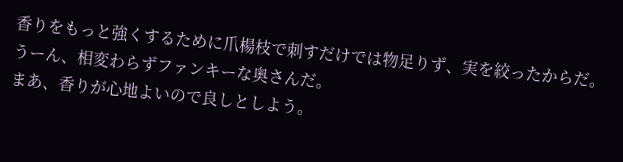香りをもっと強くするために爪楊枝で刺すだけでは物足りず、実を絞ったからだ。
うーん、相変わらずファンキーな奥さんだ。
まあ、香りが心地よいので良しとしよう。